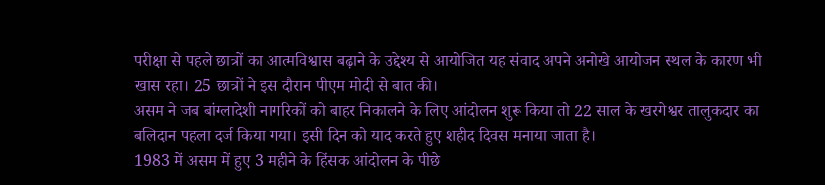परीक्षा से पहले छात्रों का आत्मविश्वास बढ़ाने के उद्देश्य से आयोजित यह संवाद अपने अनोखे आयोजन स्थल के कारण भी खास रहा। 25 छात्रों ने इस दौरान पीएम मोदी से बात की।
असम ने जब बांग्लादेशी नागरिकों को बाहर निकालने के लिए आंदोलन शुरू किया तो 22 साल के खरगेश्वर तालुकदार का बलिदान पहला दर्ज किया गया। इसी दिन को याद करते हुए शहीद दिवस मनाया जाता है।
1983 में असम में हुए 3 महीने के हिंसक आंदोलन के पीछे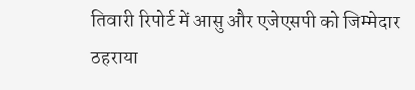तिवारी रिपोर्ट में आसु और एजेएसपी को जिम्मेदार ठहराया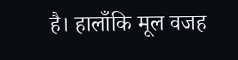है। हालाँकि मूल वजह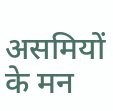असमियों के मन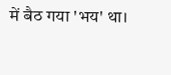में बैठ गया 'भय' था।